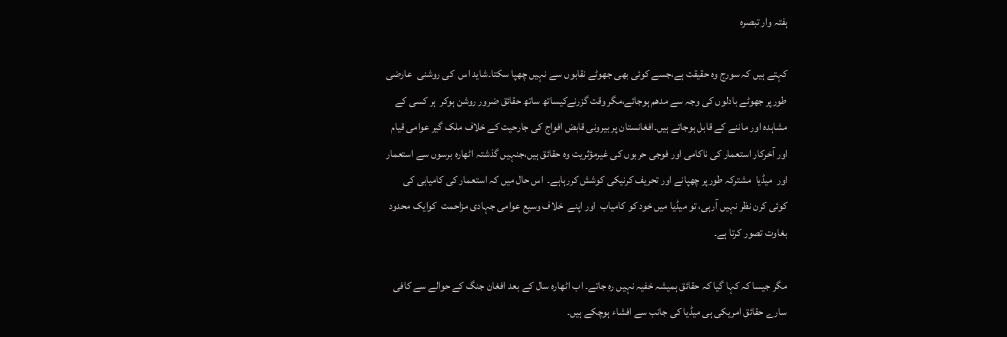ہفتہ وار تبصرہ

کہتے ہیں کہ سورج وہ حقیقت ہے،جسے کوئی بھی جھوٹے نقابوں سے نہیں چھپا سکتا۔شاید اس  کی روشنی  عارضی طورپر جھوٹے بادلوں کی وجہ سے مدھم ہوجائے،مگر وقت گزرنےکیساتھ ساتھ حقائق ضرور روشن ہوکر  ہر کسی کے  مشاہدہ اور ماننے کے قابل ہوجاتے ہیں۔افغانستان پر بیرونی قابض افواج کی جارحیت کے خلاف ملک گیر عوامی قیام اور آخرکار استعمار کی ناکامی اور فوجی حربوں کی غیرمؤثریت وہ حقائق ہیں،جنہیں گذشتہ اٹھارہ برسوں سے استعمار اور  میڈیا  مشترکہ طورپر چھپانے اور تحریف کرنیکی کوشش کررہاہے۔  اس حال میں کہ استعمار کی کامیابی کی کوئی کرن نظر نہیں آرہی، تو میڈیا میں خود کو کامیاب  اور اپنے  خلاف وسیع عوامی جہادی مزاحمت  کوایک محدود بغاوت تصور کرتا ہے۔

مگر جیسا کہ کہا گیا کہ حقائق ہمیشہ خفیہ نہیں رہ جاتے۔ اب اٹھارہ سال کے بعد افغان جنگ کے حوالے سے کافی سارے حقائق امریکی ہی میڈیا کی جانب سے افشاء ہوچکے ہیں۔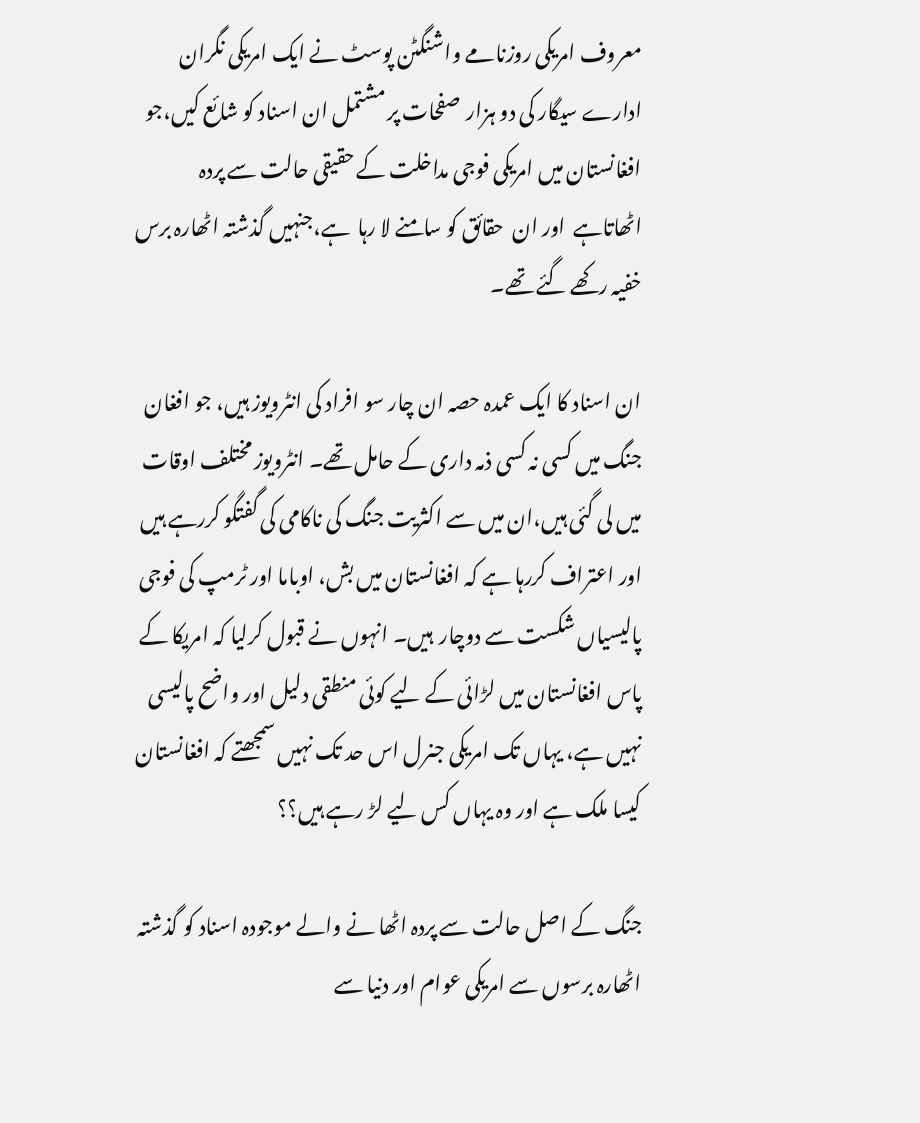معروف امریکی روزنامے واشنگٹن پوسٹ نے ایک امریکی نگران ادارے سیگار کی دو ہزار  صفحات پر مشتمل ان اسناد کو شائع کیں،جو  افغانستان میں امریکی فوجی مداخلت کے حقیقی حالت سے پردہ اٹھاتاہے  اور ان  حقائق کو سامنے لا رہا  ہے،جنہیں گذشتہ اٹھارہ برس خفیہ رکھے گئے تھے۔

ان اسناد کا ایک عمدہ حصہ ان چار سو افراد کی انٹرویوز ہیں، جو افغان جنگ میں کسی نہ کسی ذمہ داری کے حامل تھے۔ انٹرویوز مختلف اوقات میں لی گئی ہیں،ان میں سے اکثریت جنگ کی ناکامی کی گفتگو کررہے ہیں اور اعتراف کررہا ہے کہ افغانستان میں بش، اوباما اور ٹرمپ کی فوجی پالیسیاں شکست سے دوچار  ہیں۔ انہوں نے قبول کرلیا کہ امریکا کے پاس افغانستان میں لڑائی کے لیے کوئی منطقی دلیل اور واضح پالیسی نہیں ہے، یہاں تک امریکی جنرل اس حد تک نہیں سمجھتے کہ افغانستان کیسا ملک ہے اور وہ یہاں کس لیے لڑ رہے ہیں؟؟

جنگ کے اصل حالت سے پردہ اٹھا نے والے موجودہ اسناد کو گذشتہ اٹھارہ برسوں سے امریکی عوام اور دنیا سے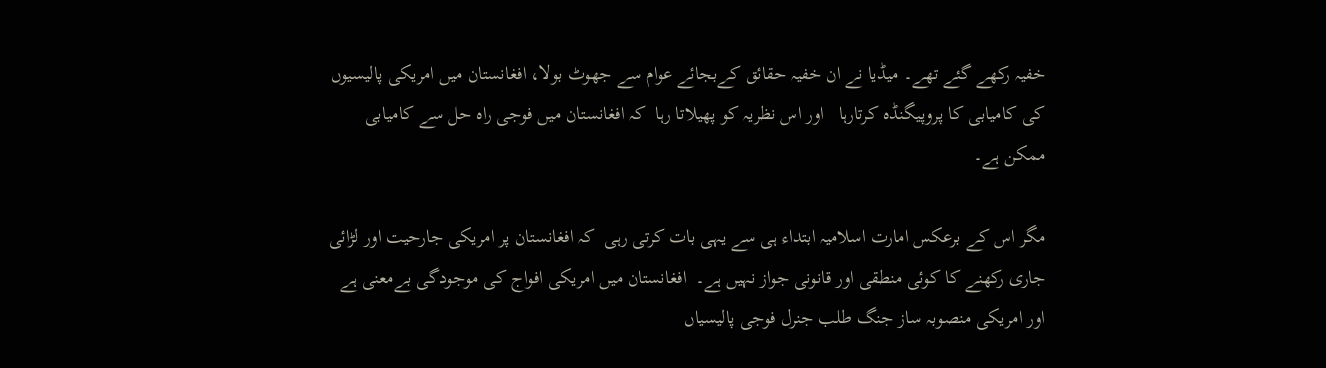خفیہ رکھے گئے تھے۔ میڈیا نے ان خفیہ حقائق کےبجائے عوام سے جھوٹ بولا، افغانستان میں امریکی پالیسیوں  کی کامیابی کا پروپیگنڈہ کرتارہا   اور اس نظریہ کو پھیلاتا رہا  کہ افغانستان میں فوجی راہ حل سے کامیابی ممکن ہے۔

مگر اس کے برعکس امارت اسلامیہ ابتداء ہی سے یہی بات کرتی رہی  کہ افغانستان پر امریکی جارحیت اور لڑائی جاری رکھنے کا کوئی منطقی اور قانونی جواز نہیں ہے۔  افغانستان میں امریکی افواج کی موجودگی بےمعنی ہے اور امریکی منصوبہ ساز جنگ طلب جنرل فوجی پالیسیاں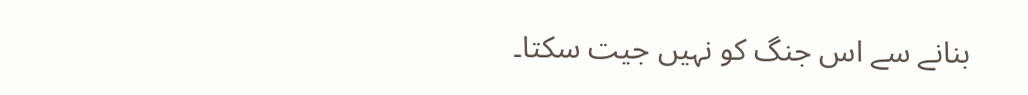بنانے سے اس جنگ کو نہیں جیت سکتا۔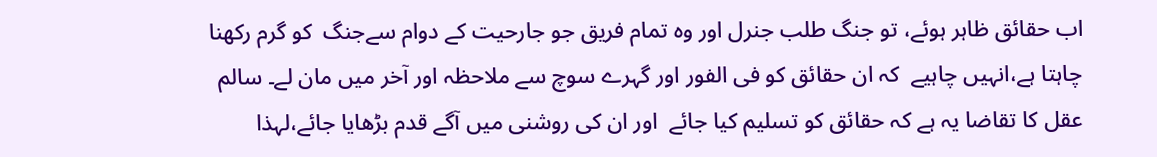اب حقائق ظاہر ہوئے، تو جنگ طلب جنرل اور وہ تمام فریق جو جارحیت کے دوام سےجنگ  کو گرم رکھنا چاہتا ہے،انہیں چاہیے  کہ ان حقائق کو فی الفور اور گہرے سوچ سے ملاحظہ اور آخر میں مان لے۔ سالم عقل کا تقاضا یہ ہے کہ حقائق کو تسلیم کیا جائے  اور ان کی روشنی میں آگے قدم بڑھایا جائے،لہذا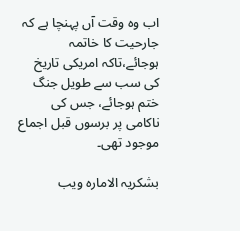اب وہ وقت آں پہنچا ہے کہ جارحیت کا خاتمہ ہوجائے،تاکہ امریکی تاریخ کی سب سے طویل جنگ ختم ہوجائے، جس کی ناکامی پر برسوں قبل اجماع موجود تھی۔

بشکریہ الامارہ ویب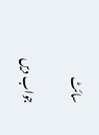سائٹ

جواب دیں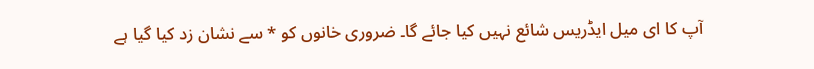آپ کا ای میل ایڈریس شائع نہیں کیا جائے گا۔ ضروری خانوں کو * سے نشان زد کیا گیا ہے